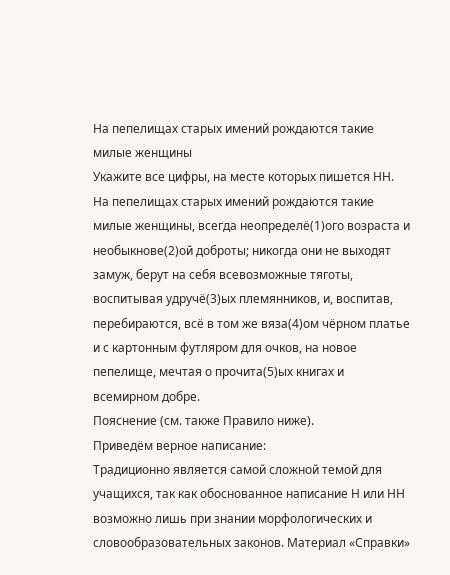На пепелищах старых имений рождаются такие милые женщины
Укажите все цифры, на месте которых пишется НН.
На пепелищах старых имений рождаются такие милые женщины, всегда неопределё(1)ого возраста и необыкнове(2)ой доброты; никогда они не выходят замуж, берут на себя всевозможные тяготы, воспитывая удручё(3)ых племянников, и, воспитав, перебираются, всё в том же вяза(4)ом чёрном платье и с картонным футляром для очков, на новое пепелище, мечтая о прочита(5)ых книгах и всемирном добре.
Пояснение (см. также Правило ниже).
Приведём верное написание:
Традиционно является самой сложной темой для учащихся, так как обоснованное написание Н или НН возможно лишь при знании морфологических и словообразовательных законов. Материал «Справки»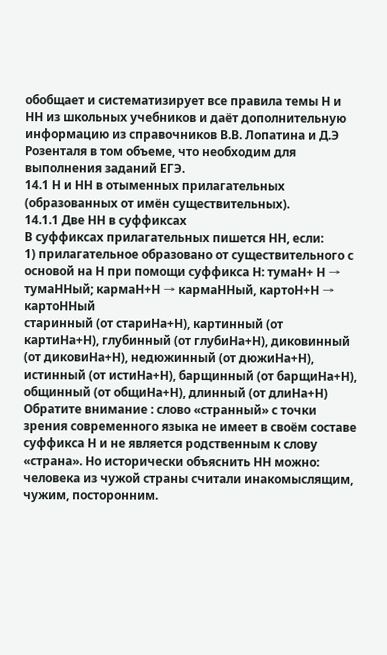обобщает и систематизирует все правила темы Н и НН из школьных учебников и даёт дополнительную информацию из справочников В.В. Лопатина и Д.Э Розенталя в том объеме, что необходим для выполнения заданий ЕГЭ.
14.1 Н и НН в отыменных прилагательных (образованных от имён существительных).
14.1.1 Две НН в суффиксах
В суффиксах прилагательных пишется НН, если:
1) прилагательное образовано от существительного с основой на Н при помощи суффикса Н: тумаН+ Н → тумаННый; кармаН+Н → кармаННый, картоН+Н → картоННый
старинный (от стариНа+Н), картинный (от картиНа+Н), глубинный (от глубиНа+Н), диковинный (от диковиНа+Н), недюжинный (от дюжиНа+Н), истинный (от истиНа+Н), барщинный (от барщиНа+Н), общинный (от общиНа+Н), длинный (от длиНа+Н)
Обратите внимание : слово «странный» с точки зрения современного языка не имеет в своём составе суффикса Н и не является родственным к слову «страна». Но исторически объяснить НН можно: человека из чужой страны считали инакомыслящим, чужим, посторонним.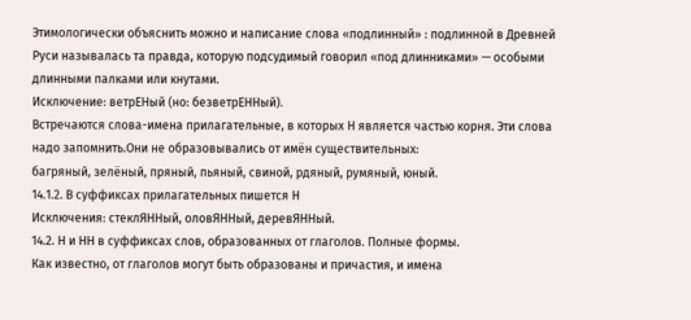Этимологически объяснить можно и написание слова «подлинный» : подлинной в Древней Руси называлась та правда, которую подсудимый говорил «под длинниками» — особыми длинными палками или кнутами.
Исключение: ветрЕНый (но: безветрЕННый).
Встречаются слова-имена прилагательные, в которых Н является частью корня. Эти слова надо запомнить.Они не образовывались от имён существительных:
багряный, зелёный, пряный, пьяный, свиной, рдяный, румяный, юный.
14.1.2. В суффиксах прилагательных пишется Н
Исключения: стеклЯННый, оловЯННый, деревЯННый.
14.2. Н и НН в суффиксах слов, образованных от глаголов. Полные формы.
Как известно, от глаголов могут быть образованы и причастия, и имена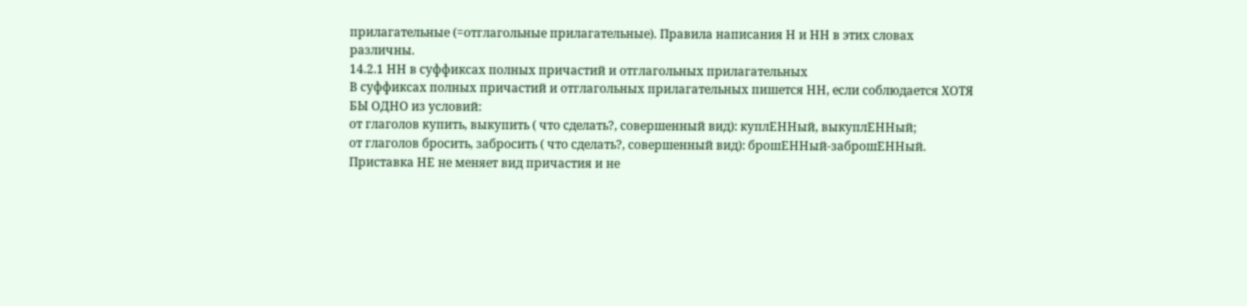прилагательные (=отглагольные прилагательные). Правила написания Н и НН в этих словах различны.
14.2.1 НН в суффиксах полных причастий и отглагольных прилагательных
В суффиксах полных причастий и отглагольных прилагательных пишется НН, если соблюдается ХОТЯ БЫ ОДНО из условий:
от глаголов купить, выкупить ( что сделать?, совершенный вид): куплЕННый, выкуплЕННый;
от глаголов бросить, забросить ( что сделать?, совершенный вид): брошЕННый-заброшЕННый.
Приставка НЕ не меняет вид причастия и не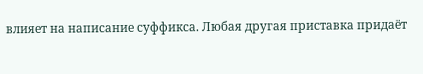влияет на написание суффикса. Любая другая приставка придаёт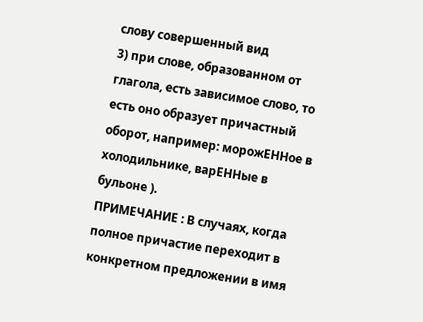слову совершенный вид
3) при слове, образованном от глагола, есть зависимое слово, то есть оно образует причастный оборот, например: морожЕННое в холодильнике, варЕННые в бульоне ).
ПРИМЕЧАНИЕ : В случаях, когда полное причастие переходит в конкретном предложении в имя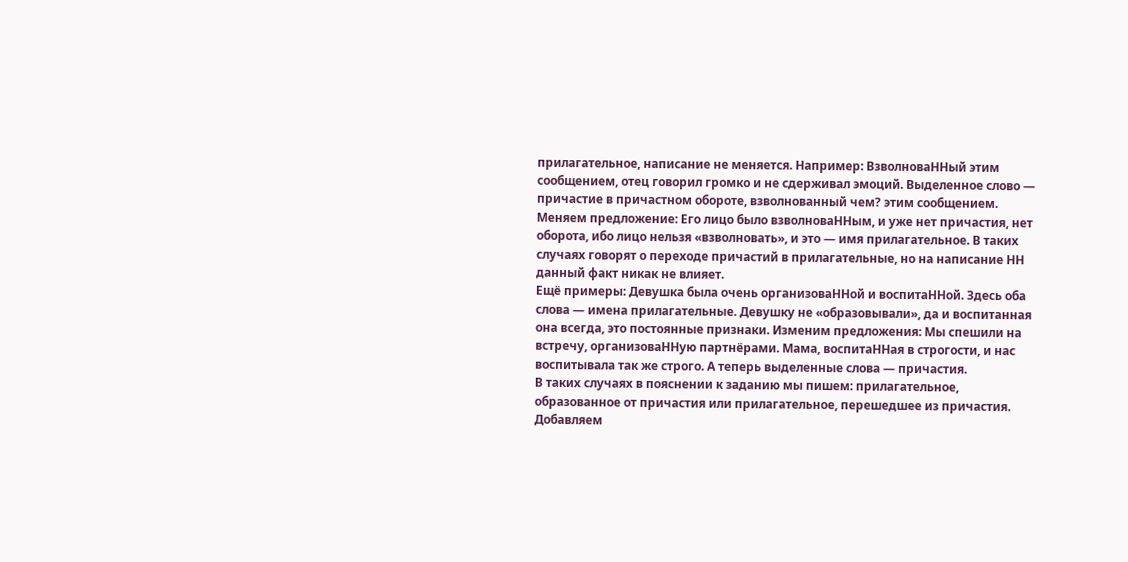прилагательное, написание не меняется. Например: ВзволноваННый этим сообщением, отец говорил громко и не сдерживал эмоций. Выделенное слово — причастие в причастном обороте, взволнованный чем? этим сообщением. Меняем предложение: Его лицо было взволноваННым, и уже нет причастия, нет оборота, ибо лицо нельзя «взволновать», и это — имя прилагательное. В таких случаях говорят о переходе причастий в прилагательные, но на написание НН данный факт никак не влияет.
Ещё примеры: Девушка была очень организоваННой и воспитаННой. Здесь оба слова — имена прилагательные. Девушку не «образовывали», да и воспитанная она всегда, это постоянные признаки. Изменим предложения: Мы спешили на встречу, организоваННую партнёрами. Мама, воспитаННая в строгости, и нас воспитывала так же строго. А теперь выделенные слова — причастия.
В таких случаях в пояснении к заданию мы пишем: прилагательное, образованное от причастия или прилагательное, перешедшее из причастия.
Добавляем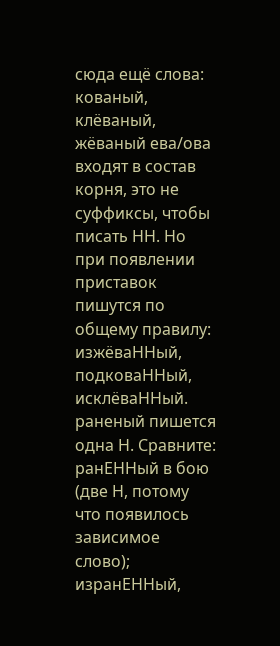сюда ещё слова:
кованый, клёваный, жёваный ева/ова входят в состав корня, это не суффиксы, чтобы писать НН. Но при появлении приставок пишутся по общему правилу: изжёваННый, подковаННый, исклёваННый.
раненый пишется одна Н. Сравните: ранЕННый в бою (две Н, потому что появилось зависимое слово); изранЕННый,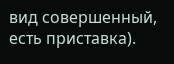вид совершенный, есть приставка).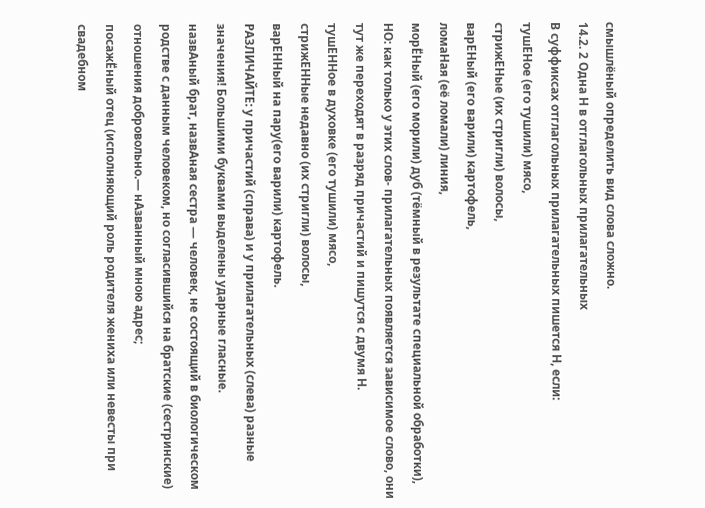смышлёный определить вид слова сложно.
14.2. 2 Одна Н в отглагольных прилагательных
В суффиксах отглагольных прилагательных пишется Н, если:
тушЕНое (его тушили) мясо,
стрижЕНые (их стригли) волосы,
варЕНый (его варили) картофель,
ломаНая (её ломали) линия,
морЁНый (его морили) дуб (тёмный в результате специальной обработки),
НО: как только у этих слов- прилагательных появляется зависимое слово, они тут же переходят в разряд причастий и пишутся с двумя Н.
тушЕННое в духовке (его тушили) мясо,
стрижЕННые недавно (их стригли) волосы,
варЕННый на пару(его варили) картофель.
РАЗЛИЧАЙТЕ: у причастий (справа) и у прилагательных (слева) разные значения! Большими буквами выделены ударные гласные.
назвАный брат, назвАная сестра — человек, не состоящий в биологическом родстве с данным человеком, но согласившийся на братские (сестринские) отношения добровольно.— нАзванный мною адрес;
посажЁный отец (исполняющий роль родителя жениха или невесты при свадебном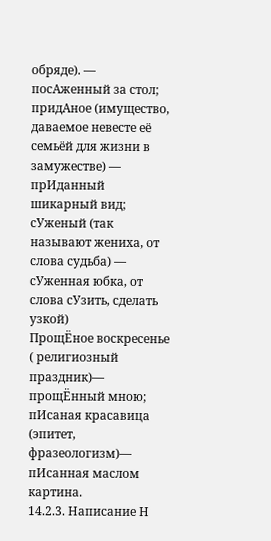обряде). — посАженный за стол;
придАное (имущество, даваемое невесте её семьёй для жизни в замужестве) — прИданный шикарный вид;
сУженый (так называют жениха, от слова судьба) — сУженная юбка, от слова сУзить, сделать узкой)
ПрощЁное воскресенье ( религиозный праздник)— прощЁнный мною;
пИсаная красавица (эпитет, фразеологизм)— пИсанная маслом картина.
14.2.3. Написание Н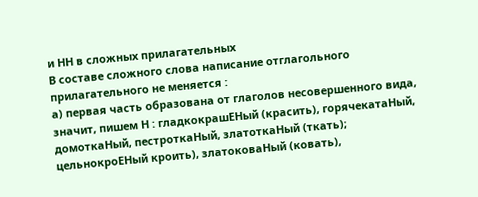и НН в сложных прилагательных
В составе сложного слова написание отглагольного прилагательного не меняется :
а) первая часть образована от глаголов несовершенного вида, значит, пишем Н : гладкокрашЕНый (красить), горячекатаНый, домоткаНый, пестроткаНый, златоткаНый (ткать); цельнокроЕНый кроить), златоковаНый (ковать),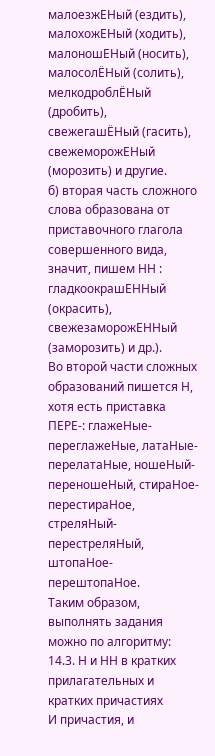малоезжЕНый (ездить), малохожЕНый (ходить), малоношЕНый (носить), малосолЁНый (солить), мелкодроблЁНый (дробить), свежегашЁНый (гасить), свежеморожЕНый (морозить) и другие.
б) вторая часть сложного слова образована от приставочного глагола совершенного вида, значит, пишем НН : гладкоокрашЕННый (окрасить), свежезаморожЕННый (заморозить) и др.).
Во второй части сложных образований пишется Н, хотя есть приставка ПЕРЕ-: глажеНые-переглажеНые, латаНые-перелатаНые, ношеНый-переношеНый, стираНое-перестираНое, стреляНый-перестреляНый, штопаНое-перештопаНое.
Таким образом, выполнять задания можно по алгоритму:
14.3. Н и НН в кратких прилагательных и кратких причастиях
И причастия, и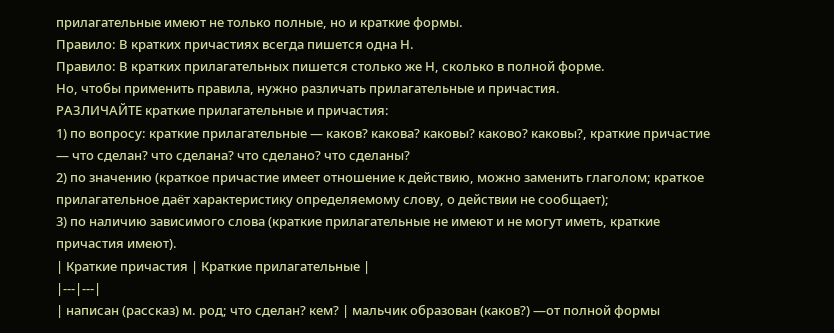прилагательные имеют не только полные, но и краткие формы.
Правило: В кратких причастиях всегда пишется одна Н.
Правило: В кратких прилагательных пишется столько же Н, сколько в полной форме.
Но, чтобы применить правила, нужно различать прилагательные и причастия.
РАЗЛИЧАЙТЕ краткие прилагательные и причастия:
1) по вопросу: краткие прилагательные — каков? какова? каковы? каково? каковы?, краткие причастие — что сделан? что сделана? что сделано? что сделаны?
2) по значению (краткое причастие имеет отношение к действию, можно заменить глаголом; краткое прилагательное даёт характеристику определяемому слову, о действии не сообщает);
3) по наличию зависимого слова (краткие прилагательные не имеют и не могут иметь, краткие причастия имеют).
| Краткие причастия | Краткие прилагательные |
|---|---|
| написан (рассказ) м. род; что сделан? кем? | мальчик образован (каков?) —от полной формы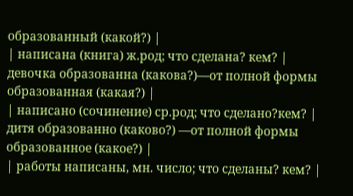образованный (какой?) |
| написана (книга) ж.род; что сделана? кем? | девочка образованна (какова?)—от полной формы образованная (какая?) |
| написано (сочинение) ср.род; что сделано?кем? | дитя образованно (каково?) —от полной формы образованное (какое?) |
| работы написаны, мн. число; что сделаны? кем? |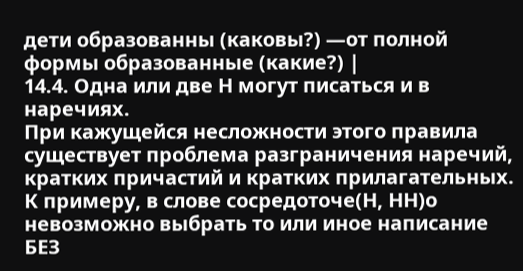дети образованны (каковы?) —от полной формы образованные (какие?) |
14.4. Одна или две Н могут писаться и в наречиях.
При кажущейся несложности этого правила существует проблема разграничения наречий, кратких причастий и кратких прилагательных. К примеру, в слове сосредоточе(Н, НН)о невозможно выбрать то или иное написание БЕЗ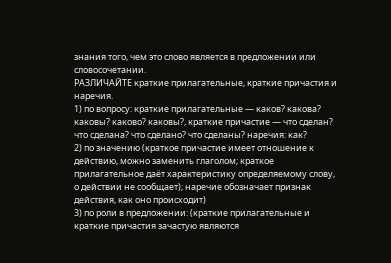знания того, чем это слово является в предложении или словосочетании.
РАЗЛИЧАЙТЕ краткие прилагательные, краткие причастия и наречия.
1) по вопросу: краткие прилагательные — каков? какова? каковы? каково? каковы?, краткие причастие — что сделан? что сделана? что сделано? что сделаны? наречия: как?
2) по значению (краткое причастие имеет отношение к действию, можно заменить глаголом; краткое прилагательное даёт характеристику определяемому слову, о действии не сообщает); наречие обозначает признак действия, как оно происходит)
3) по роли в предложении: (краткие прилагательные и краткие причастия зачастую являются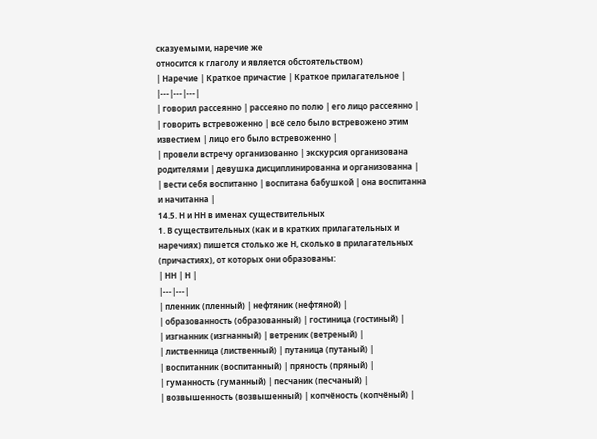сказуемыми, наречие же
относится к глаголу и является обстоятельством)
| Наречие | Краткое причастие | Краткое прилагательное |
|---|---|---|
| говорил рассеянно | рассеяно по полю | его лицо рассеянно |
| говорить встревоженно | всё село было встревожено этим известием | лицо его было встревоженно |
| провели встречу организованно | экскурсия организована родителями | девушка дисциплинированна и организованна |
| вести себя воспитанно | воспитана бабушкой | она воспитанна и начитанна |
14.5. Н и НН в именах существительных
1. В существительных (как и в кратких прилагательных и наречиях) пишется столько же Н, сколько в прилагательных (причастиях), от которых они образованы:
| НН | Н |
|---|---|
| пленник (пленный) | нефтяник (нефтяной) |
| образованность (образованный) | гостиница (гостиный) |
| изгнанник (изгнанный) | ветреник (ветреный) |
| лиственница (лиственный) | путаница (путаный) |
| воспитанник (воспитанный) | пряность (пряный) |
| гуманность (гуманный) | песчаник (песчаный) |
| возвышенность (возвышенный) | копчёность (копчёный) |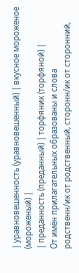| уравновешенность (уравновешенный) | вкусное мороженое (мороженый) |
| преданность (преданный) | торфяник (торфяной) |
От имён прилагательных образованы и слова
родственн/ик от родственный, сторонн/ик от сторонний,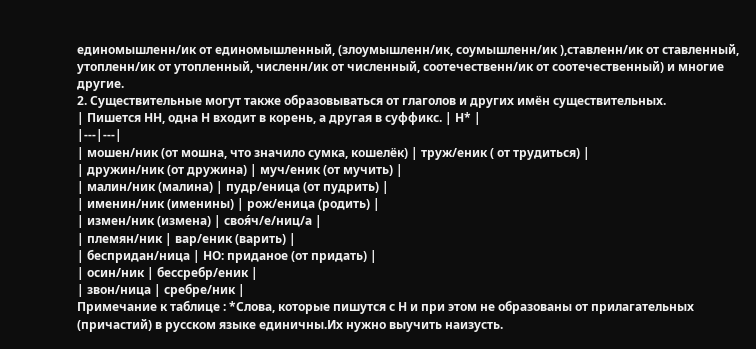единомышленн/ик от единомышленный, (злоумышленн/ик, соумышленн/ик ),ставленн/ик от ставленный, утопленн/ик от утопленный, численн/ик от численный, соотечественн/ик от соотечественный) и многие другие.
2. Существительные могут также образовываться от глаголов и других имён существительных.
| Пишется НН, одна Н входит в корень, а другая в суффикс. | Н* |
|---|---|
| мошен/ник (от мошна, что значило сумка, кошелёк) | труж/еник ( от трудиться) |
| дружин/ник (от дружина) | муч/еник (от мучить) |
| малин/ник (малина) | пудр/еница (от пудрить) |
| именин/ник (именины) | рож/еница (родить) |
| измен/ник (измена) | своя́ч/е/ниц/а |
| племян/ник | вар/еник (варить) |
| беспридан/ница | НО: приданое (от придать) |
| осин/ник | бессребр/еник |
| звон/ница | сребре/ник |
Примечание к таблице : *Слова, которые пишутся с Н и при этом не образованы от прилагательных (причастий) в русском языке единичны.Их нужно выучить наизусть.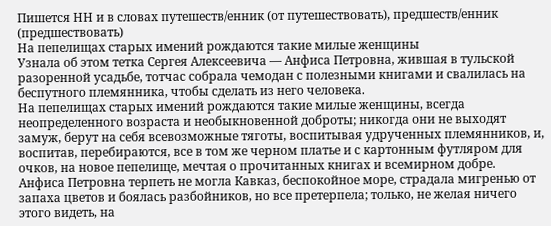Пишется НН и в словах путешеств/енник (от путешествовать), предшеств/енник (предшествовать)
На пепелищах старых имений рождаются такие милые женщины
Узнала об этом тетка Сергея Алексеевича — Анфиса Петровна, жившая в тульской разоренной усадьбе, тотчас собрала чемодан с полезными книгами и свалилась на беспутного племянника, чтобы сделать из него человека.
На пепелищах старых имений рождаются такие милые женщины, всегда неопределенного возраста и необыкновенной доброты; никогда они не выходят замуж, берут на себя всевозможные тяготы, воспитывая удрученных племянников, и, воспитав, перебираются, все в том же черном платье и с картонным футляром для очков, на новое пепелище, мечтая о прочитанных книгах и всемирном добре.
Анфиса Петровна терпеть не могла Кавказ, беспокойное море, страдала мигренью от запаха цветов и боялась разбойников, но все претерпела; только, не желая ничего этого видеть, на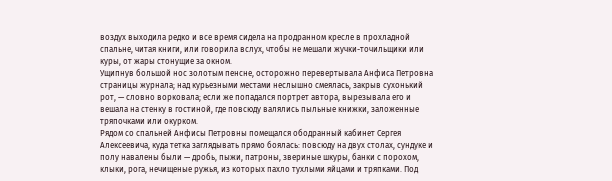воздух выходила редко и все время сидела на продранном кресле в прохладной спальне, читая книги, или говорила вслух, чтобы не мешали жучки-точильщики или куры, от жары стонущие за окном.
Ущипнув большой нос золотым пенсне, осторожно перевертывала Анфиса Петровна страницы журнала; над курьезными местами неслышно смеялась, закрыв сухонький рот, — словно ворковала; если же попадался портрет автора, вырезывала его и вешала на стенку в гостиной, где повсюду валялись пыльные книжки, заложенные тряпочками или окурком.
Рядом со спальней Анфисы Петровны помещался ободранный кабинет Сергея Алексеевича, куда тетка заглядывать прямо боялась: повсюду на двух столах, сундуке и полу навалены были — дробь, пыжи, патроны, звериные шкуры, банки с порохом, клыки, рога, нечищеные ружья, из которых пахло тухлыми яйцами и тряпками. Под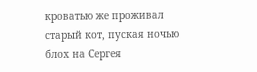кроватью же проживал старый кот, пуская ночью блох на Сергея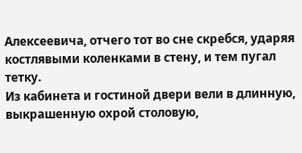Алексеевича, отчего тот во сне скребся, ударяя костлявыми коленками в стену, и тем пугал тетку.
Из кабинета и гостиной двери вели в длинную, выкрашенную охрой столовую,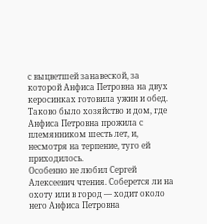с выцветшей занавеской, за которой Анфиса Петровна на двух керосинках готовила ужин и обед.
Таково было хозяйство и дом, где Анфиса Петровна прожила с племянником шесть лет, и, несмотря на терпение, туго ей приходилось.
Особенно не любил Сергей Алексеевич чтения. Соберется ли на охоту или в город — ходит около него Анфиса Петровна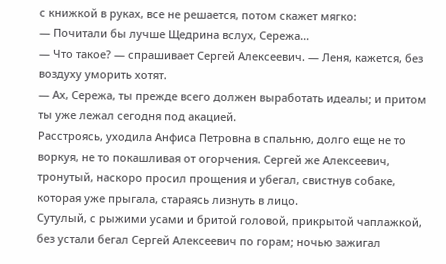с книжкой в руках, все не решается, потом скажет мягко:
— Почитали бы лучше Щедрина вслух, Сережа…
— Что такое? — спрашивает Сергей Алексеевич. — Леня, кажется, без воздуху уморить хотят.
— Ах, Сережа, ты прежде всего должен выработать идеалы; и притом ты уже лежал сегодня под акацией.
Расстроясь, уходила Анфиса Петровна в спальню, долго еще не то воркуя, не то покашливая от огорчения. Сергей же Алексеевич, тронутый, наскоро просил прощения и убегал, свистнув собаке, которая уже прыгала, стараясь лизнуть в лицо.
Сутулый, с рыжими усами и бритой головой, прикрытой чаплажкой, без устали бегал Сергей Алексеевич по горам; ночью зажигал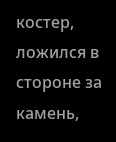костер, ложился в стороне за камень,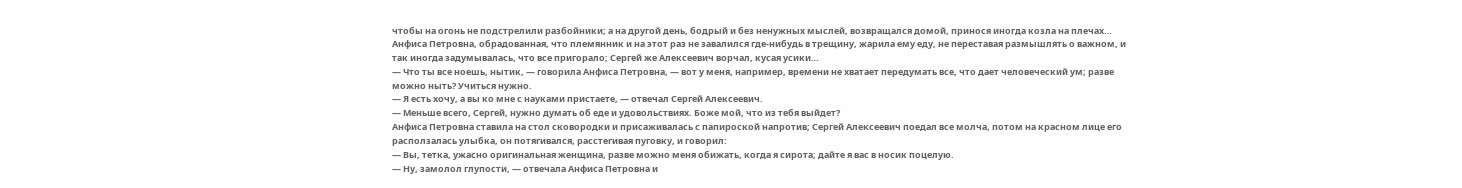чтобы на огонь не подстрелили разбойники; а на другой день, бодрый и без ненужных мыслей, возвращался домой, принося иногда козла на плечах…
Анфиса Петровна, обрадованная, что племянник и на этот раз не завалился где-нибудь в трещину, жарила ему еду, не переставая размышлять о важном, и так иногда задумывалась, что все пригорало; Сергей же Алексеевич ворчал, кусая усики…
— Что ты все ноешь, нытик, — говорила Анфиса Петровна, — вот у меня, например, времени не хватает передумать все, что дает человеческий ум; разве можно ныть? Учиться нужно.
— Я есть хочу, а вы ко мне с науками пристаете, — отвечал Сергей Алексеевич.
— Меньше всего, Сергей, нужно думать об еде и удовольствиях. Боже мой, что из тебя выйдет?
Анфиса Петровна ставила на стол сковородки и присаживалась с папироской напротив; Сергей Алексеевич поедал все молча, потом на красном лице его расползалась улыбка, он потягивался, расстегивая пуговку, и говорил:
— Вы, тетка, ужасно оригинальная женщина, разве можно меня обижать, когда я сирота; дайте я вас в носик поцелую.
— Ну, замолол глупости, — отвечала Анфиса Петровна и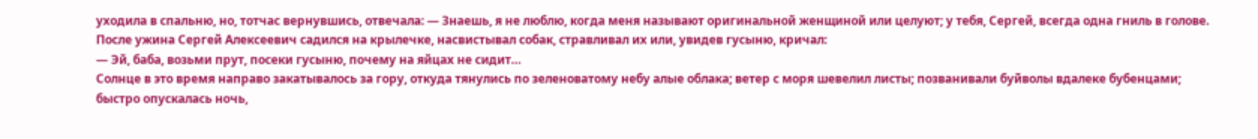уходила в спальню, но, тотчас вернувшись, отвечала: — Знаешь, я не люблю, когда меня называют оригинальной женщиной или целуют; у тебя, Сергей, всегда одна гниль в голове.
После ужина Сергей Алексеевич садился на крылечке, насвистывал собак, стравливал их или, увидев гусыню, кричал:
— Эй, баба, возьми прут, посеки гусыню, почему на яйцах не сидит…
Солнце в это время направо закатывалось за гору, откуда тянулись по зеленоватому небу алые облака; ветер с моря шевелил листы; позванивали буйволы вдалеке бубенцами; быстро опускалась ночь,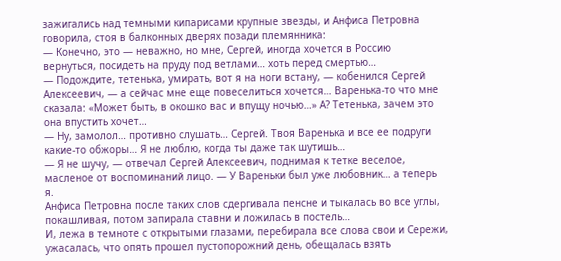зажигались над темными кипарисами крупные звезды, и Анфиса Петровна говорила, стоя в балконных дверях позади племянника:
— Конечно, это — неважно, но мне, Сергей, иногда хочется в Россию вернуться, посидеть на пруду под ветлами… хоть перед смертью…
— Подождите, тетенька, умирать, вот я на ноги встану, — кобенился Сергей Алексеевич, — а сейчас мне еще повеселиться хочется… Варенька-то что мне сказала: «Может быть, в окошко вас и впущу ночью…» А? Тетенька, зачем это она впустить хочет…
— Ну, замолол… противно слушать… Сергей. Твоя Варенька и все ее подруги какие-то обжоры… Я не люблю, когда ты даже так шутишь…
— Я не шучу, — отвечал Сергей Алексеевич, поднимая к тетке веселое, масленое от воспоминаний лицо. — У Вареньки был уже любовник… а теперь я.
Анфиса Петровна после таких слов сдергивала пенсне и тыкалась во все углы, покашливая, потом запирала ставни и ложилась в постель…
И, лежа в темноте с открытыми глазами, перебирала все слова свои и Сережи, ужасалась, что опять прошел пустопорожний день, обещалась взять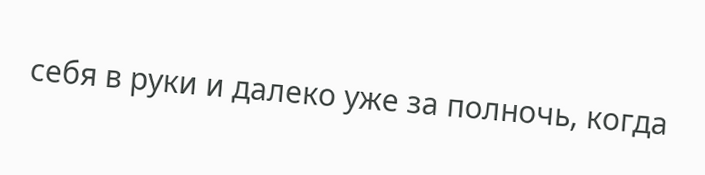себя в руки и далеко уже за полночь, когда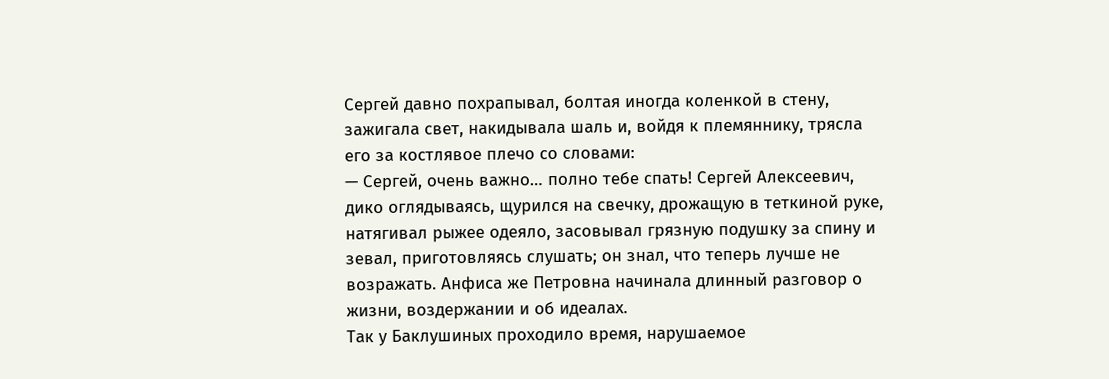Сергей давно похрапывал, болтая иногда коленкой в стену, зажигала свет, накидывала шаль и, войдя к племяннику, трясла его за костлявое плечо со словами:
— Сергей, очень важно… полно тебе спать! Сергей Алексеевич, дико оглядываясь, щурился на свечку, дрожащую в теткиной руке, натягивал рыжее одеяло, засовывал грязную подушку за спину и зевал, приготовляясь слушать; он знал, что теперь лучше не возражать. Анфиса же Петровна начинала длинный разговор о жизни, воздержании и об идеалах.
Так у Баклушиных проходило время, нарушаемое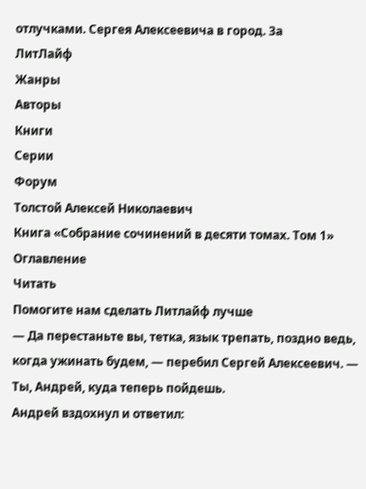отлучками. Сергея Алексеевича в город. За
ЛитЛайф
Жанры
Авторы
Книги
Серии
Форум
Толстой Алексей Николаевич
Книга «Собрание сочинений в десяти томах. Том 1»
Оглавление
Читать
Помогите нам сделать Литлайф лучше
— Да перестаньте вы, тетка, язык трепать, поздно ведь, когда ужинать будем, — перебил Сергей Алексеевич. — Ты, Андрей, куда теперь пойдешь.
Андрей вздохнул и ответил: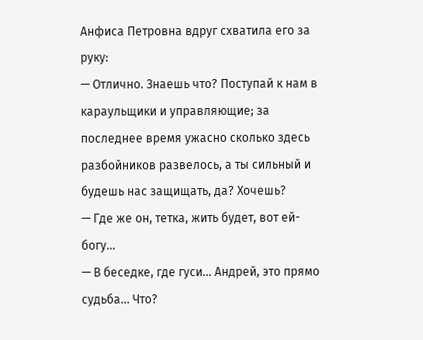Анфиса Петровна вдруг схватила его за руку:
— Отлично. Знаешь что? Поступай к нам в караульщики и управляющие; за последнее время ужасно сколько здесь разбойников развелось, а ты сильный и будешь нас защищать, да? Хочешь?
— Где же он, тетка, жить будет, вот ей-богу…
— В беседке, где гуси… Андрей, это прямо судьба… Что?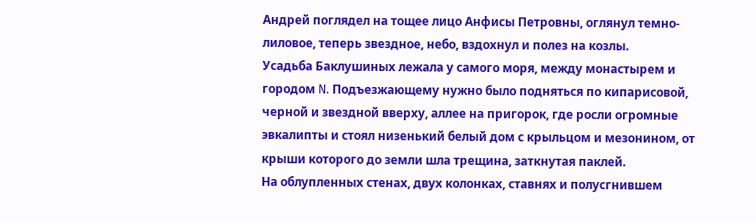Андрей поглядел на тощее лицо Анфисы Петровны, оглянул темно-лиловое, теперь звездное, небо, вздохнул и полез на козлы.
Усадьба Баклушиных лежала у самого моря, между монастырем и городом N. Подъезжающему нужно было подняться по кипарисовой, черной и звездной вверху, аллее на пригорок, где росли огромные эвкалипты и стоял низенький белый дом с крыльцом и мезонином, от крыши которого до земли шла трещина, заткнутая паклей.
На облупленных стенах, двух колонках, ставнях и полусгнившем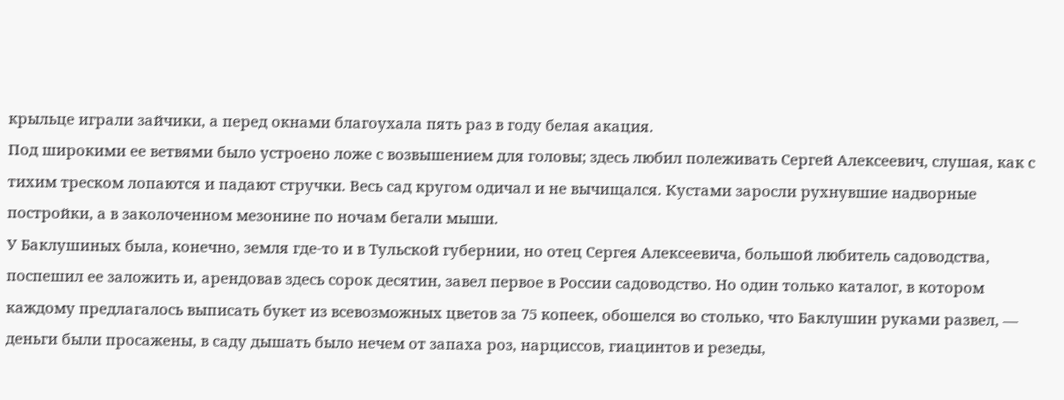крыльце играли зайчики, а перед окнами благоухала пять раз в году белая акация.
Под широкими ее ветвями было устроено ложе с возвышением для головы; здесь любил полеживать Сергей Алексеевич, слушая, как с тихим треском лопаются и падают стручки. Весь сад кругом одичал и не вычищался. Кустами заросли рухнувшие надворные постройки, а в заколоченном мезонине по ночам бегали мыши.
У Баклушиных была, конечно, земля где-то и в Тульской губернии, но отец Сергея Алексеевича, большой любитель садоводства, поспешил ее заложить и, арендовав здесь сорок десятин, завел первое в России садоводство. Но один только каталог, в котором каждому предлагалось выписать букет из всевозможных цветов за 75 копеек, обошелся во столько, что Баклушин руками развел, — деньги были просажены, в саду дышать было нечем от запаха роз, нарциссов, гиацинтов и резеды,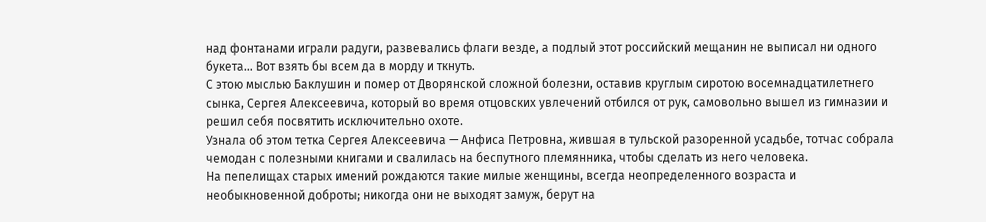над фонтанами играли радуги, развевались флаги везде, а подлый этот российский мещанин не выписал ни одного букета… Вот взять бы всем да в морду и ткнуть.
С этою мыслью Баклушин и помер от Дворянской сложной болезни, оставив круглым сиротою восемнадцатилетнего сынка, Сергея Алексеевича, который во время отцовских увлечений отбился от рук, самовольно вышел из гимназии и решил себя посвятить исключительно охоте.
Узнала об этом тетка Сергея Алексеевича — Анфиса Петровна, жившая в тульской разоренной усадьбе, тотчас собрала чемодан с полезными книгами и свалилась на беспутного племянника, чтобы сделать из него человека.
На пепелищах старых имений рождаются такие милые женщины, всегда неопределенного возраста и необыкновенной доброты; никогда они не выходят замуж, берут на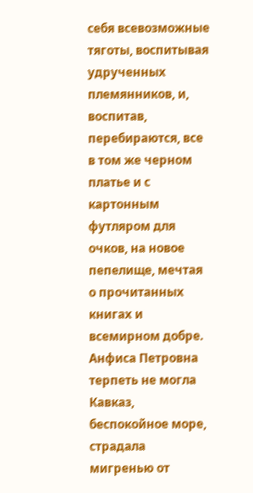себя всевозможные тяготы, воспитывая удрученных племянников, и, воспитав, перебираются, все в том же черном платье и с картонным футляром для очков, на новое пепелище, мечтая о прочитанных книгах и всемирном добре.
Анфиса Петровна терпеть не могла Кавказ, беспокойное море, страдала мигренью от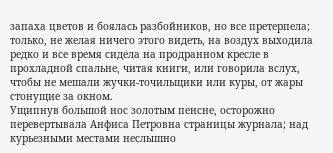запаха цветов и боялась разбойников, но все претерпела; только, не желая ничего этого видеть, на воздух выходила редко и все время сидела на продранном кресле в прохладной спальне, читая книги, или говорила вслух, чтобы не мешали жучки-точильщики или куры, от жары стонущие за окном.
Ущипнув большой нос золотым пенсне, осторожно перевертывала Анфиса Петровна страницы журнала; над курьезными местами неслышно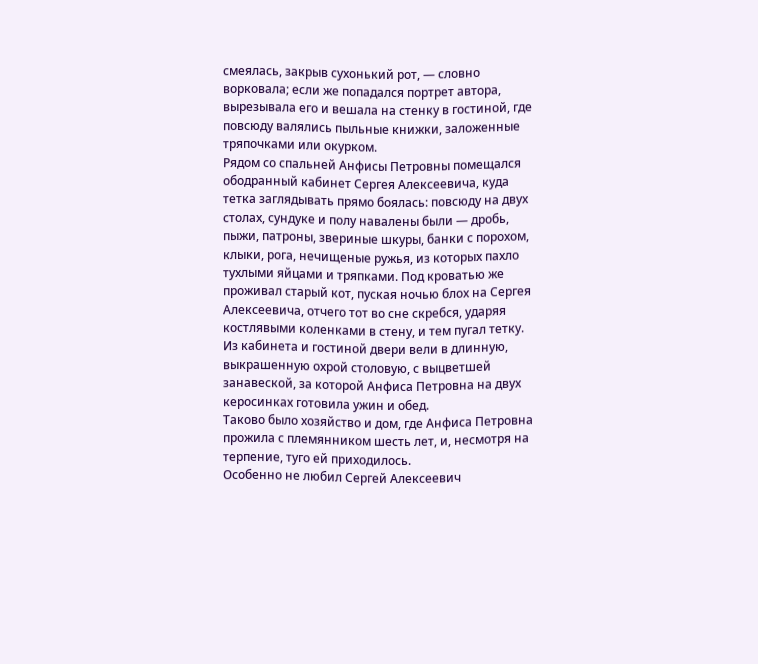смеялась, закрыв сухонький рот, — словно ворковала; если же попадался портрет автора, вырезывала его и вешала на стенку в гостиной, где повсюду валялись пыльные книжки, заложенные тряпочками или окурком.
Рядом со спальней Анфисы Петровны помещался ободранный кабинет Сергея Алексеевича, куда тетка заглядывать прямо боялась: повсюду на двух столах, сундуке и полу навалены были — дробь, пыжи, патроны, звериные шкуры, банки с порохом, клыки, рога, нечищеные ружья, из которых пахло тухлыми яйцами и тряпками. Под кроватью же проживал старый кот, пуская ночью блох на Сергея Алексеевича, отчего тот во сне скребся, ударяя костлявыми коленками в стену, и тем пугал тетку.
Из кабинета и гостиной двери вели в длинную, выкрашенную охрой столовую, с выцветшей занавеской, за которой Анфиса Петровна на двух керосинках готовила ужин и обед.
Таково было хозяйство и дом, где Анфиса Петровна прожила с племянником шесть лет, и, несмотря на терпение, туго ей приходилось.
Особенно не любил Сергей Алексеевич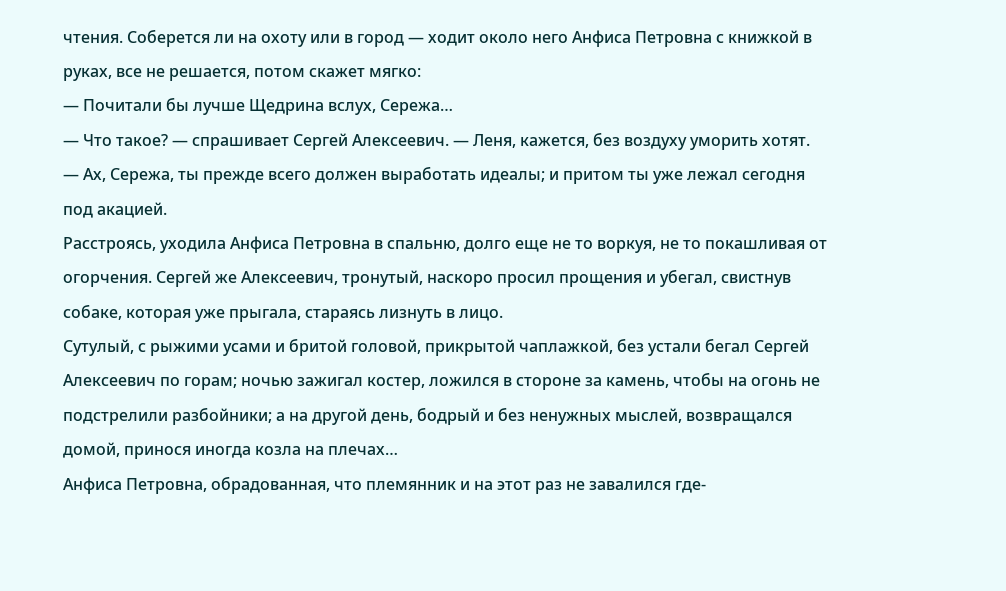чтения. Соберется ли на охоту или в город — ходит около него Анфиса Петровна с книжкой в руках, все не решается, потом скажет мягко:
— Почитали бы лучше Щедрина вслух, Сережа…
— Что такое? — спрашивает Сергей Алексеевич. — Леня, кажется, без воздуху уморить хотят.
— Ах, Сережа, ты прежде всего должен выработать идеалы; и притом ты уже лежал сегодня под акацией.
Расстроясь, уходила Анфиса Петровна в спальню, долго еще не то воркуя, не то покашливая от огорчения. Сергей же Алексеевич, тронутый, наскоро просил прощения и убегал, свистнув собаке, которая уже прыгала, стараясь лизнуть в лицо.
Сутулый, с рыжими усами и бритой головой, прикрытой чаплажкой, без устали бегал Сергей Алексеевич по горам; ночью зажигал костер, ложился в стороне за камень, чтобы на огонь не подстрелили разбойники; а на другой день, бодрый и без ненужных мыслей, возвращался домой, принося иногда козла на плечах…
Анфиса Петровна, обрадованная, что племянник и на этот раз не завалился где-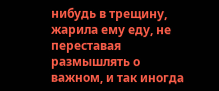нибудь в трещину, жарила ему еду, не переставая размышлять о важном, и так иногда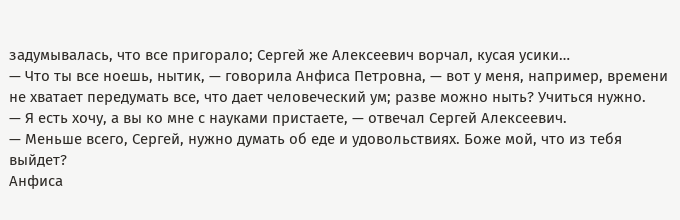задумывалась, что все пригорало; Сергей же Алексеевич ворчал, кусая усики…
— Что ты все ноешь, нытик, — говорила Анфиса Петровна, — вот у меня, например, времени не хватает передумать все, что дает человеческий ум; разве можно ныть? Учиться нужно.
— Я есть хочу, а вы ко мне с науками пристаете, — отвечал Сергей Алексеевич.
— Меньше всего, Сергей, нужно думать об еде и удовольствиях. Боже мой, что из тебя выйдет?
Анфиса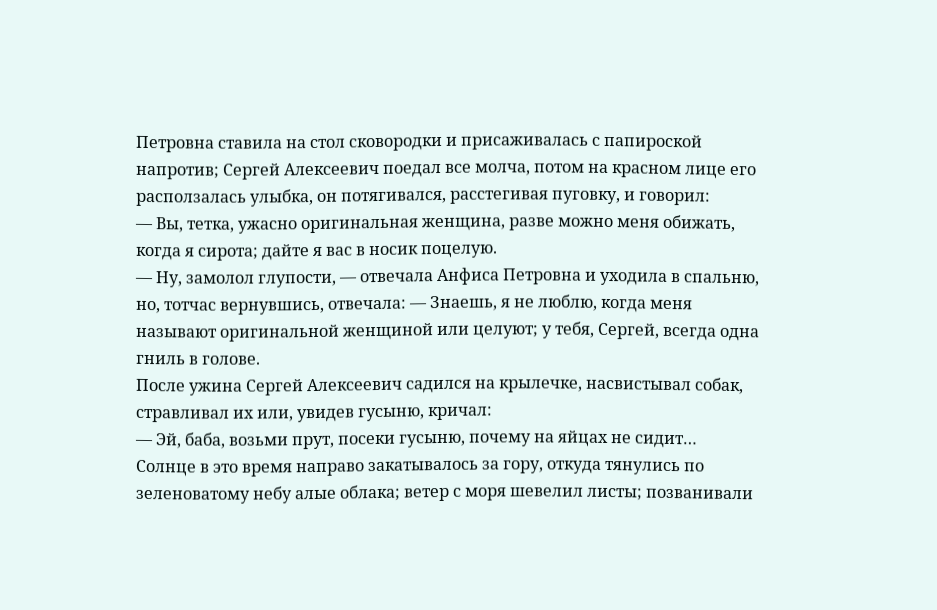Петровна ставила на стол сковородки и присаживалась с папироской напротив; Сергей Алексеевич поедал все молча, потом на красном лице его расползалась улыбка, он потягивался, расстегивая пуговку, и говорил:
— Вы, тетка, ужасно оригинальная женщина, разве можно меня обижать, когда я сирота; дайте я вас в носик поцелую.
— Ну, замолол глупости, — отвечала Анфиса Петровна и уходила в спальню, но, тотчас вернувшись, отвечала: — Знаешь, я не люблю, когда меня называют оригинальной женщиной или целуют; у тебя, Сергей, всегда одна гниль в голове.
После ужина Сергей Алексеевич садился на крылечке, насвистывал собак, стравливал их или, увидев гусыню, кричал:
— Эй, баба, возьми прут, посеки гусыню, почему на яйцах не сидит…
Солнце в это время направо закатывалось за гору, откуда тянулись по зеленоватому небу алые облака; ветер с моря шевелил листы; позванивали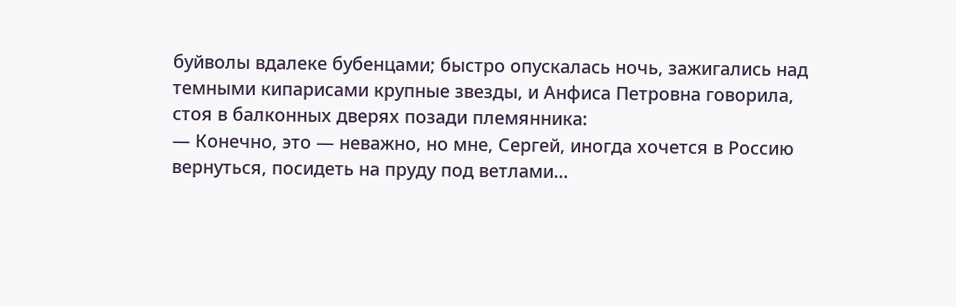буйволы вдалеке бубенцами; быстро опускалась ночь, зажигались над темными кипарисами крупные звезды, и Анфиса Петровна говорила, стоя в балконных дверях позади племянника:
— Конечно, это — неважно, но мне, Сергей, иногда хочется в Россию вернуться, посидеть на пруду под ветлами…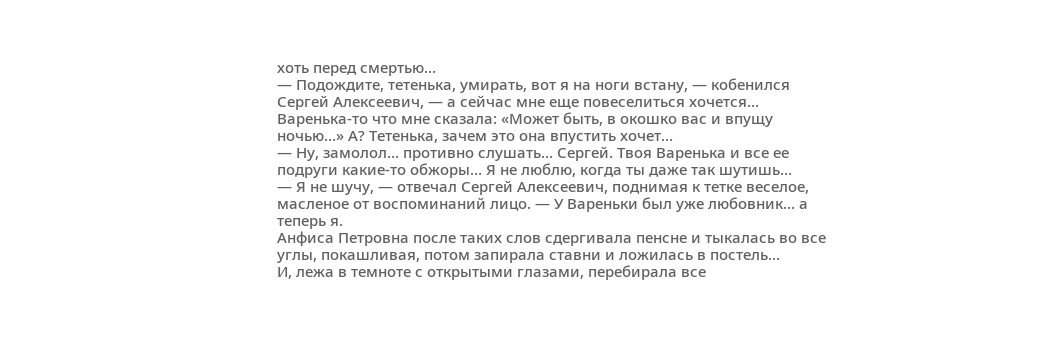хоть перед смертью…
— Подождите, тетенька, умирать, вот я на ноги встану, — кобенился Сергей Алексеевич, — а сейчас мне еще повеселиться хочется… Варенька-то что мне сказала: «Может быть, в окошко вас и впущу ночью…» А? Тетенька, зачем это она впустить хочет…
— Ну, замолол… противно слушать… Сергей. Твоя Варенька и все ее подруги какие-то обжоры… Я не люблю, когда ты даже так шутишь…
— Я не шучу, — отвечал Сергей Алексеевич, поднимая к тетке веселое, масленое от воспоминаний лицо. — У Вареньки был уже любовник… а теперь я.
Анфиса Петровна после таких слов сдергивала пенсне и тыкалась во все углы, покашливая, потом запирала ставни и ложилась в постель…
И, лежа в темноте с открытыми глазами, перебирала все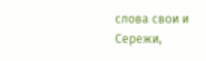слова свои и Сережи,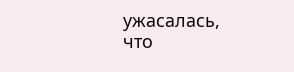ужасалась, что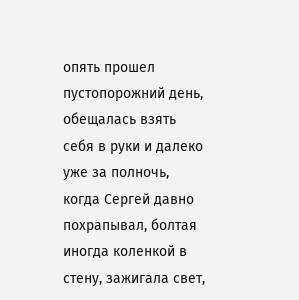опять прошел пустопорожний день, обещалась взять себя в руки и далеко уже за полночь, когда Сергей давно похрапывал, болтая иногда коленкой в стену, зажигала свет,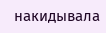накидывала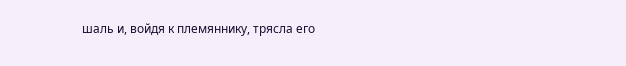шаль и, войдя к племяннику, трясла его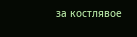за костлявое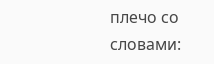плечо со словами: